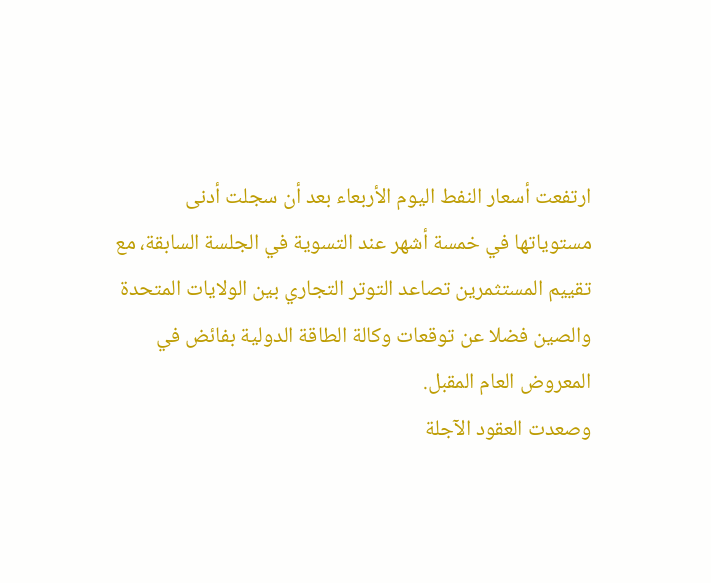ارتفعت أسعار النفط اليوم الأربعاء بعد أن سجلت أدنى مستوياتها في خمسة أشهر عند التسوية في الجلسة السابقة، مع تقييم المستثمرين تصاعد التوتر التجاري بين الولايات المتحدة والصين فضلا عن توقعات وكالة الطاقة الدولية بفائض في المعروض العام المقبل.
وصعدت العقود الآجلة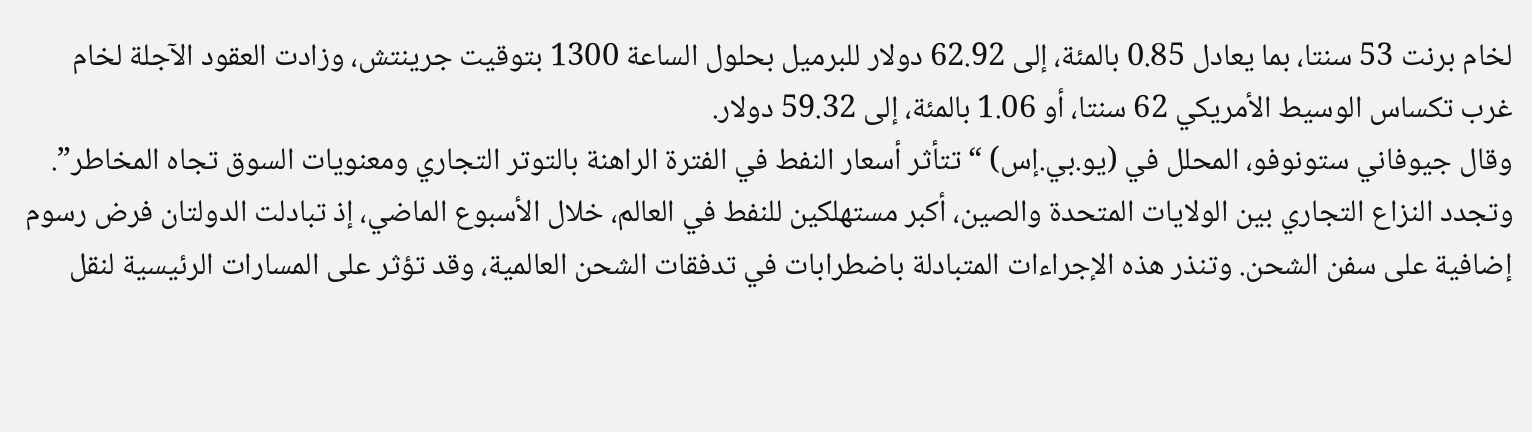لخام برنت 53 سنتا، بما يعادل 0.85 بالمئة، إلى 62.92 دولار للبرميل بحلول الساعة 1300 بتوقيت جرينتش، وزادت العقود الآجلة لخام غرب تكساس الوسيط الأمريكي 62 سنتا، أو 1.06 بالمئة، إلى 59.32 دولار.
وقال جيوفاني ستونوفو، المحلل في (يو.بي.إس) “تتأثر أسعار النفط في الفترة الراهنة بالتوتر التجاري ومعنويات السوق تجاه المخاطر”.
وتجدد النزاع التجاري بين الولايات المتحدة والصين، أكبر مستهلكين للنفط في العالم، خلال الأسبوع الماضي، إذ تبادلت الدولتان فرض رسوم إضافية على سفن الشحن. وتنذر هذه الإجراءات المتبادلة باضطرابات في تدفقات الشحن العالمية، وقد تؤثر على المسارات الرئيسية لنقل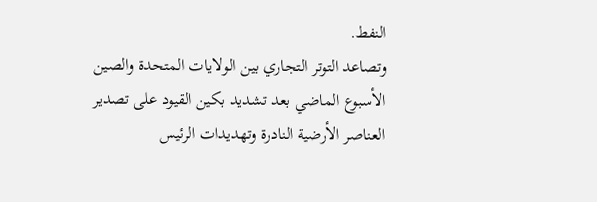النفط.
وتصاعد التوتر التجاري بين الولايات المتحدة والصين الأسبوع الماضي بعد تشديد بكين القيود على تصدير العناصر الأرضية النادرة وتهديدات الرئيس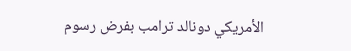الأمريكي دونالد ترامب بفرض رسوم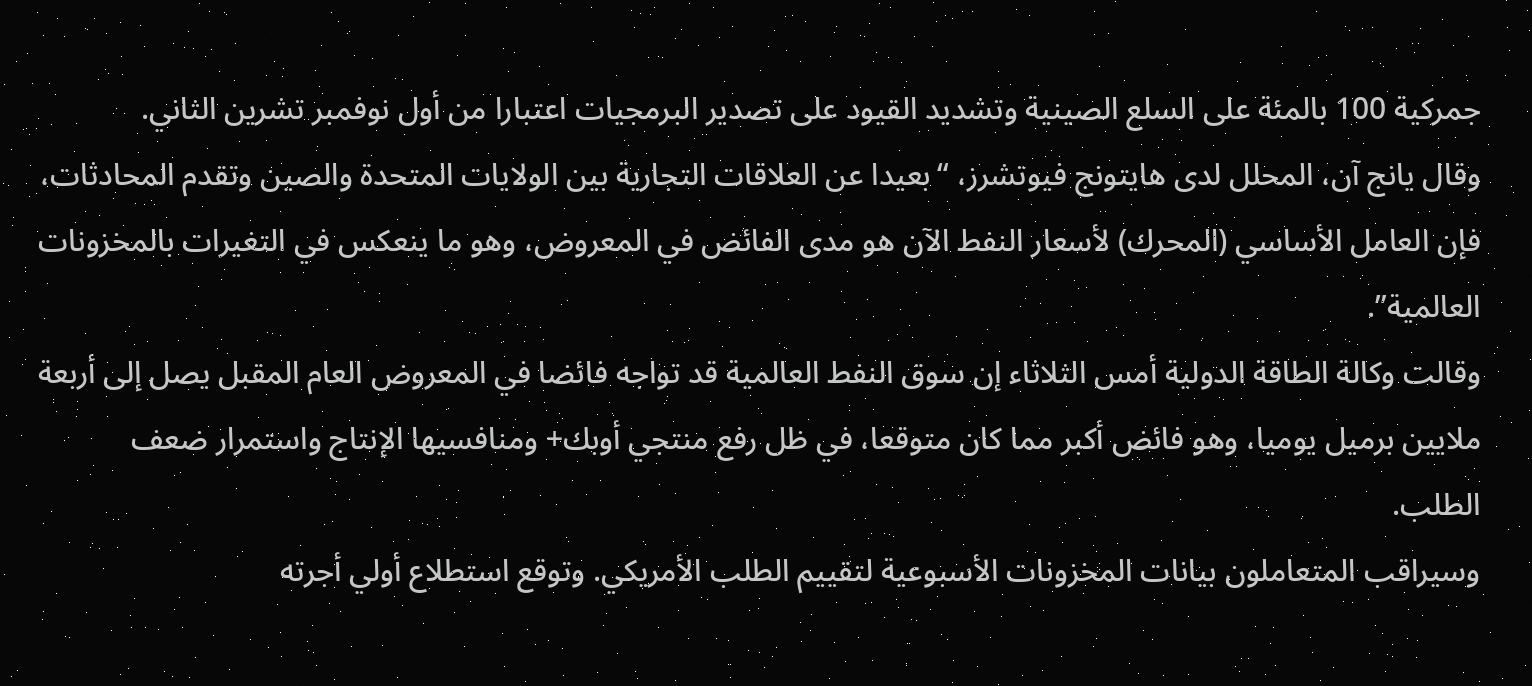جمركية 100 بالمئة على السلع الصينية وتشديد القيود على تصدير البرمجيات اعتبارا من أول نوفمبر تشرين الثاني.
وقال يانج آن، المحلل لدى هايتونج فيوتشرز، “بعيدا عن العلاقات التجارية بين الولايات المتحدة والصين وتقدم المحادثات، فإن العامل الأساسي (المحرك) لأسعار النفط الآن هو مدى الفائض في المعروض، وهو ما ينعكس في التغيرات بالمخزونات العالمية”.
وقالت وكالة الطاقة الدولية أمس الثلاثاء إن سوق النفط العالمية قد تواجه فائضا في المعروض العام المقبل يصل إلى أربعة ملايين برميل يوميا، وهو فائض أكبر مما كان متوقعا، في ظل رفع منتجي أوبك+ ومنافسيها الإنتاج واستمرار ضعف الطلب.
وسيراقب المتعاملون بيانات المخزونات الأسبوعية لتقييم الطلب الأمريكي. وتوقع استطلاع أولي أجرته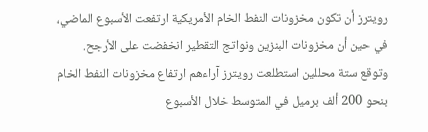رويترز أن تكون مخزونات النفط الخام الأمريكية ارتفعت الأسبوع الماضي، في حين أن مخزونات البنزين ونواتج التقطير انخفضت على الأرجح.
وتوقع ستة محللين استطلعت رويترز آراءهم ارتفاع مخزونات النفط الخام بنحو 200 ألف برميل في المتوسط خلال الأسبوع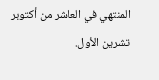المنتهي في العاشر من أكتوبر تشرين الأول.